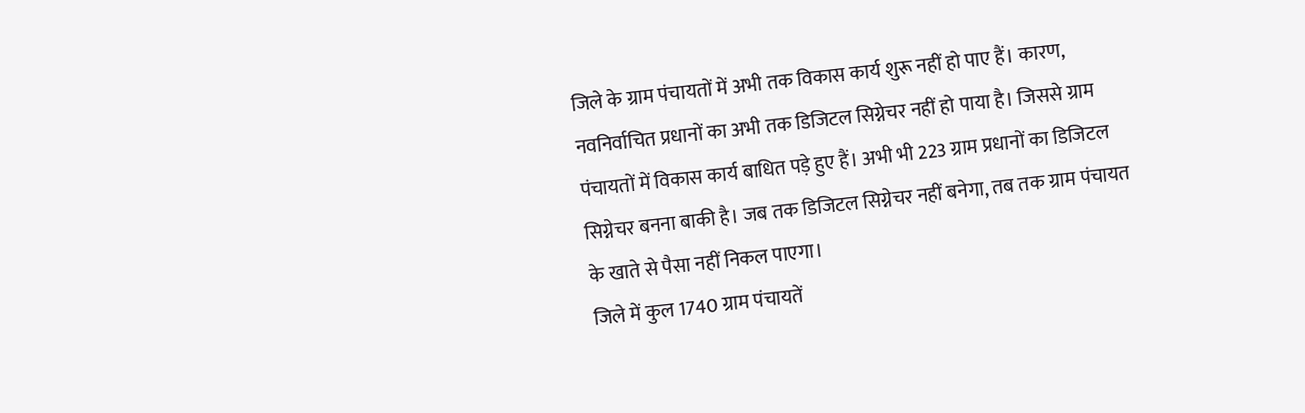जिले के ग्राम पंचायतों में अभी तक विकास कार्य शुरू नहीं हो पाए हैं। कारण, नवनिर्वाचित प्रधानों का अभी तक डिजिटल सिग्नेचर नहीं हो पाया है। जिससे ग्राम पंचायतों में विकास कार्य बाधित पड़े हुए हैं। अभी भी 223 ग्राम प्रधानों का डिजिटल सिग्नेचर बनना बाकी है। जब तक डिजिटल सिग्नेचर नहीं बनेगा, तब तक ग्राम पंचायत के खाते से पैसा नहीं निकल पाएगा।
जिले में कुल 1740 ग्राम पंचायतें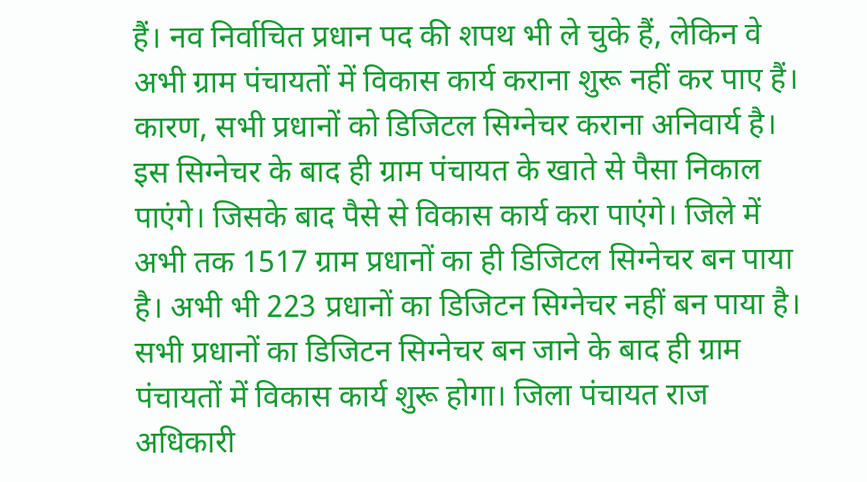हैं। नव निर्वाचित प्रधान पद की शपथ भी ले चुके हैं, लेकिन वे अभी ग्राम पंचायतों में विकास कार्य कराना शुरू नहीं कर पाए हैं। कारण, सभी प्रधानों को डिजिटल सिग्नेचर कराना अनिवार्य है। इस सिग्नेचर के बाद ही ग्राम पंचायत के खाते से पैसा निकाल पाएंगे। जिसके बाद पैसे से विकास कार्य करा पाएंगे। जिले में अभी तक 1517 ग्राम प्रधानों का ही डिजिटल सिग्नेचर बन पाया है। अभी भी 223 प्रधानों का डिजिटन सिग्नेचर नहीं बन पाया है। सभी प्रधानों का डिजिटन सिग्नेचर बन जाने के बाद ही ग्राम पंचायतों में विकास कार्य शुरू होगा। जिला पंचायत राज अधिकारी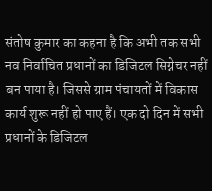संतोष कुमार का कहना है कि अभी तक सभी नव निर्वाचित प्रधानों का डिजिटल सिग्नेचर नहीं बन पाया है। जिससे ग्राम पंचायतों में विकास कार्य शुरू नहीं हो पाए हैं। एक दो दिन में सभी प्रधानों के डिजिटल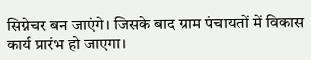सिग्नेचर बन जाएंगे। जिसके बाद ग्राम पंचायतों में विकास कार्य प्रारंभ हो जाएगा।